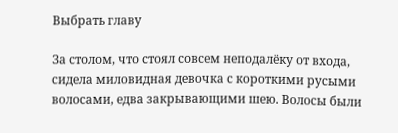Выбрать главу

За столом, что стоял совсем неподалёку от входа, сидела миловидная девочка с короткими русыми волосами, едва закрывающими шею. Волосы были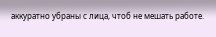аккуратно убраны с лица, чтоб не мешать работе.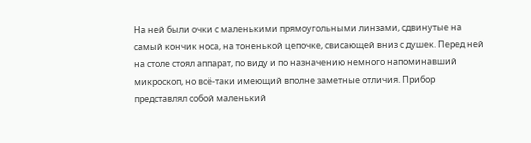На ней были очки с маленькими прямоугольными линзами, сдвинутые на самый кончик носа, на тоненькой цепочке, свисающей вниз с душек. Перед ней на столе стоял аппарат, по виду и по назначению немного напоминавший микроскоп, но всё-таки имеющий вполне заметные отличия. Прибор представлял собой маленький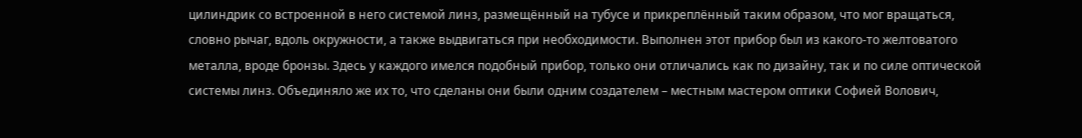цилиндрик со встроенной в него системой линз, размещённый на тубусе и прикреплённый таким образом, что мог вращаться, словно рычаг, вдоль окружности, а также выдвигаться при необходимости. Выполнен этот прибор был из какого-то желтоватого металла, вроде бронзы. Здесь у каждого имелся подобный прибор, только они отличались как по дизайну, так и по силе оптической системы линз. Объединяло же их то, что сделаны они были одним создателем – местным мастером оптики Софией Волович,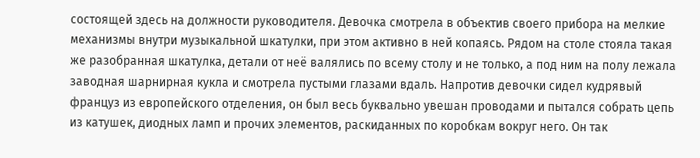состоящей здесь на должности руководителя. Девочка смотрела в объектив своего прибора на мелкие механизмы внутри музыкальной шкатулки, при этом активно в ней копаясь. Рядом на столе стояла такая же разобранная шкатулка, детали от неё валялись по всему столу и не только, а под ним на полу лежала заводная шарнирная кукла и смотрела пустыми глазами вдаль. Напротив девочки сидел кудрявый француз из европейского отделения, он был весь буквально увешан проводами и пытался собрать цепь из катушек, диодных ламп и прочих элементов, раскиданных по коробкам вокруг него. Он так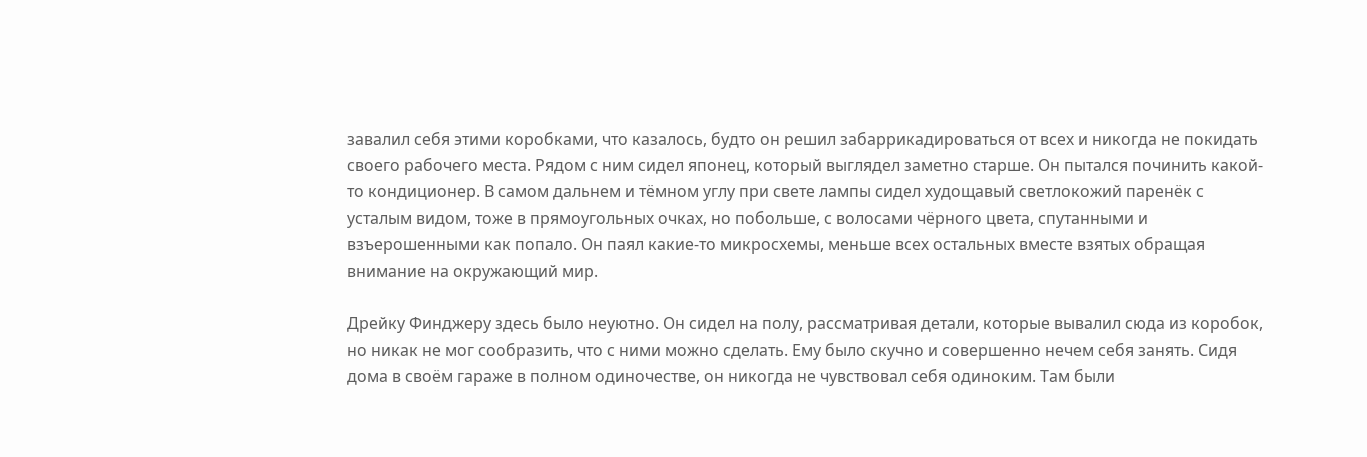завалил себя этими коробками, что казалось, будто он решил забаррикадироваться от всех и никогда не покидать своего рабочего места. Рядом с ним сидел японец, который выглядел заметно старше. Он пытался починить какой-то кондиционер. В самом дальнем и тёмном углу при свете лампы сидел худощавый светлокожий паренёк с усталым видом, тоже в прямоугольных очках, но побольше, с волосами чёрного цвета, спутанными и взъерошенными как попало. Он паял какие-то микросхемы, меньше всех остальных вместе взятых обращая внимание на окружающий мир.

Дрейку Финджеру здесь было неуютно. Он сидел на полу, рассматривая детали, которые вывалил сюда из коробок, но никак не мог сообразить, что с ними можно сделать. Ему было скучно и совершенно нечем себя занять. Сидя дома в своём гараже в полном одиночестве, он никогда не чувствовал себя одиноким. Там были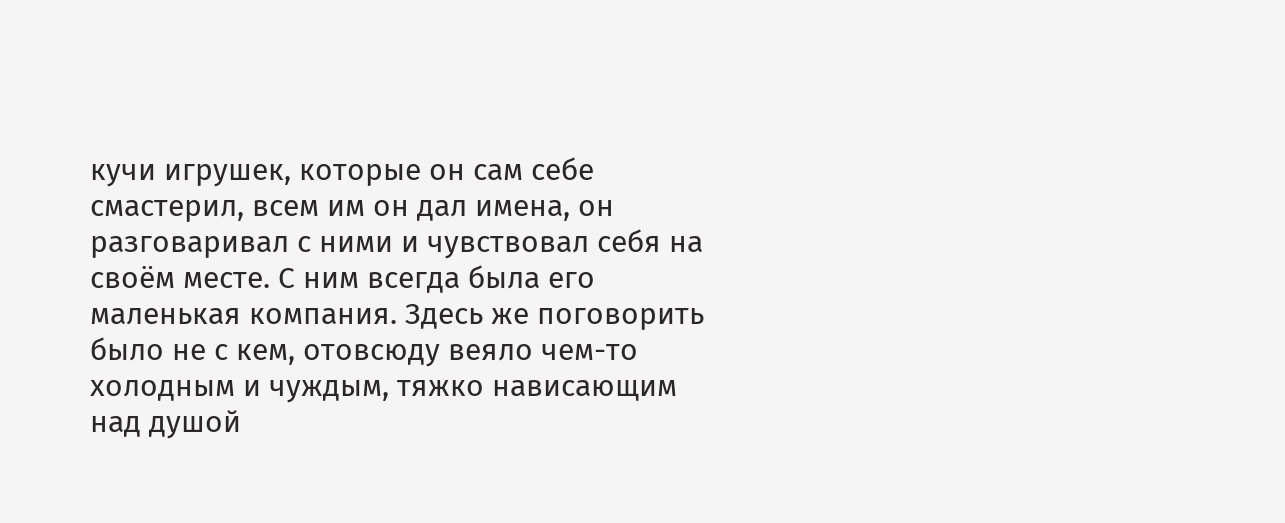кучи игрушек, которые он сам себе смастерил, всем им он дал имена, он разговаривал с ними и чувствовал себя на своём месте. С ним всегда была его маленькая компания. Здесь же поговорить было не с кем, отовсюду веяло чем-то холодным и чуждым, тяжко нависающим над душой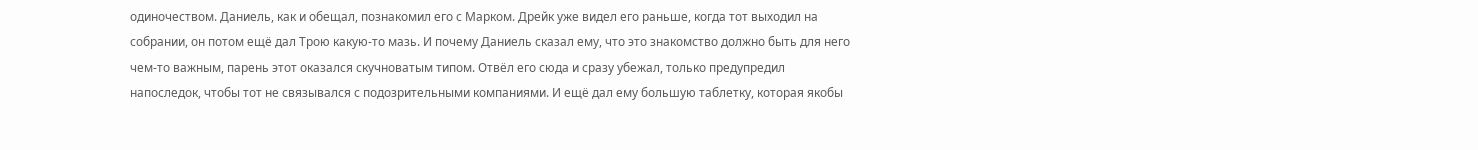одиночеством. Даниель, как и обещал, познакомил его с Марком. Дрейк уже видел его раньше, когда тот выходил на собрании, он потом ещё дал Трою какую-то мазь. И почему Даниель сказал ему, что это знакомство должно быть для него чем-то важным, парень этот оказался скучноватым типом. Отвёл его сюда и сразу убежал, только предупредил напоследок, чтобы тот не связывался с подозрительными компаниями. И ещё дал ему большую таблетку, которая якобы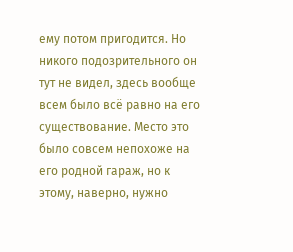ему потом пригодится. Но никого подозрительного он тут не видел, здесь вообще всем было всё равно на его существование. Место это было совсем непохоже на его родной гараж, но к этому, наверно, нужно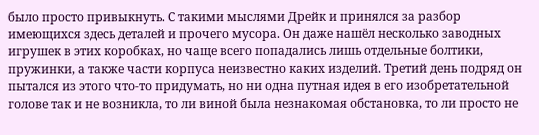было просто привыкнуть. С такими мыслями Дрейк и принялся за разбор имеющихся здесь деталей и прочего мусора. Он даже нашёл несколько заводных игрушек в этих коробках, но чаще всего попадались лишь отдельные болтики, пружинки, а также части корпуса неизвестно каких изделий. Третий день подряд он пытался из этого что-то придумать, но ни одна путная идея в его изобретательной голове так и не возникла, то ли виной была незнакомая обстановка, то ли просто не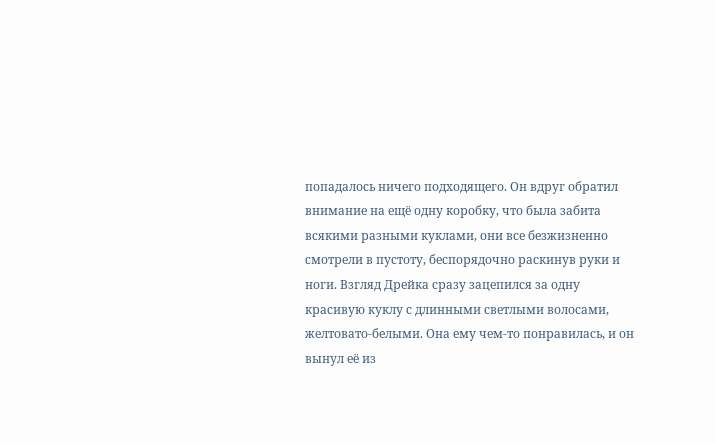попадалось ничего подходящего. Он вдруг обратил внимание на ещё одну коробку, что была забита всякими разными куклами, они все безжизненно смотрели в пустоту, беспорядочно раскинув руки и ноги. Взгляд Дрейка сразу зацепился за одну красивую куклу с длинными светлыми волосами, желтовато-белыми. Она ему чем-то понравилась, и он вынул её из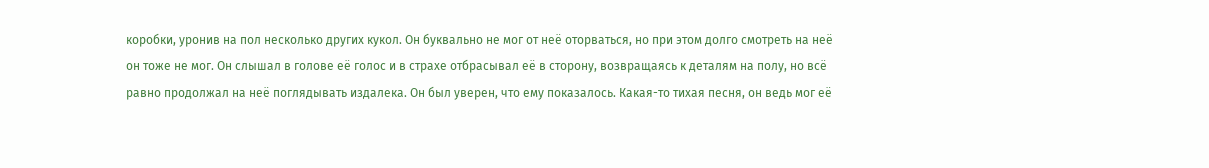коробки, уронив на пол несколько других кукол. Он буквально не мог от неё оторваться, но при этом долго смотреть на неё он тоже не мог. Он слышал в голове её голос и в страхе отбрасывал её в сторону, возвращаясь к деталям на полу, но всё равно продолжал на неё поглядывать издалека. Он был уверен, что ему показалось. Какая-то тихая песня, он ведь мог её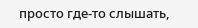просто где-то слышать,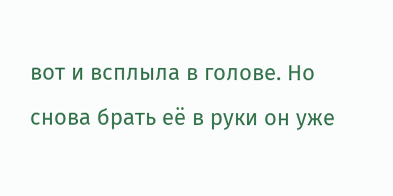вот и всплыла в голове. Но снова брать её в руки он уже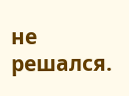не решался.